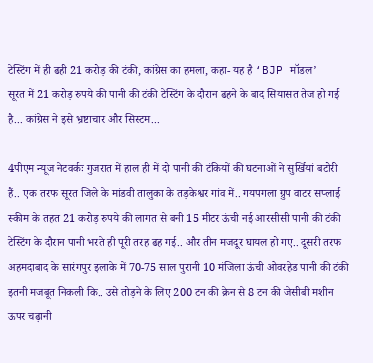टेस्टिंग में ही ढही 21 करोड़ की टंकी, कांग्रेस का हमला, कहा- यह है ‘BJP मॉडल’
सूरत में 21 करोड़ रुपये की पानी की टंकी टेस्टिंग के दौरान ढहने के बाद सियासत तेज हो गई है... कांग्रेस ने इसे भ्रष्टाचार और सिस्टम...

4पीएम न्यूज नेटवर्कः गुजरात में हाल ही में दो पानी की टंकियों की घटनाओं ने सुर्खियां बटोरी हैं.. एक तरफ सूरत जिले के मांडवी तालुका के तड़केश्वर गांव में.. गयपगला ग्रुप वाटर सप्लाई स्कीम के तहत 21 करोड़ रुपये की लागत से बनी 15 मीटर ऊंची नई आरसीसी पानी की टंकी टेस्टिंग के दौरान पानी भरते ही पूरी तरह ढह गई.. और तीन मजदूर घायल हो गए.. दूसरी तरफ अहमदाबाद के सारंगपुर इलाके में 70-75 साल पुरानी 10 मंजिला ऊंची ओवरहेड पानी की टंकी इतनी मजबूत निकली कि.. उसे तोड़ने के लिए 200 टन की क्रेन से 8 टन की जेसीबी मशीन ऊपर चढ़ानी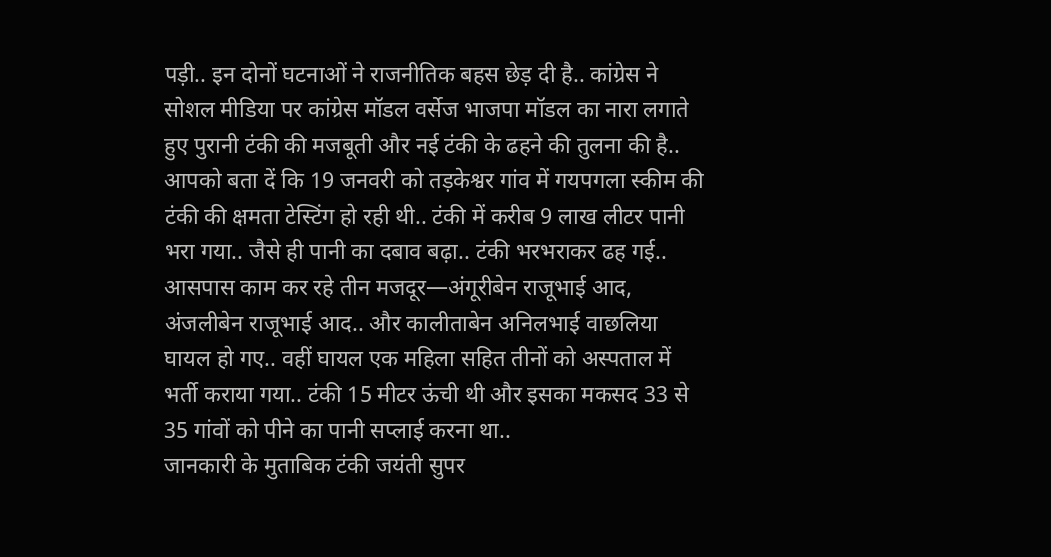पड़ी.. इन दोनों घटनाओं ने राजनीतिक बहस छेड़ दी है.. कांग्रेस ने सोशल मीडिया पर कांग्रेस मॉडल वर्सेज भाजपा मॉडल का नारा लगाते हुए पुरानी टंकी की मजबूती और नई टंकी के ढहने की तुलना की है..
आपको बता दें कि 19 जनवरी को तड़केश्वर गांव में गयपगला स्कीम की टंकी की क्षमता टेस्टिंग हो रही थी.. टंकी में करीब 9 लाख लीटर पानी भरा गया.. जैसे ही पानी का दबाव बढ़ा.. टंकी भरभराकर ढह गई.. आसपास काम कर रहे तीन मजदूर—अंगूरीबेन राजूभाई आद, अंजलीबेन राजूभाई आद.. और कालीताबेन अनिलभाई वाछलिया घायल हो गए.. वहीं घायल एक महिला सहित तीनों को अस्पताल में भर्ती कराया गया.. टंकी 15 मीटर ऊंची थी और इसका मकसद 33 से 35 गांवों को पीने का पानी सप्लाई करना था..
जानकारी के मुताबिक टंकी जयंती सुपर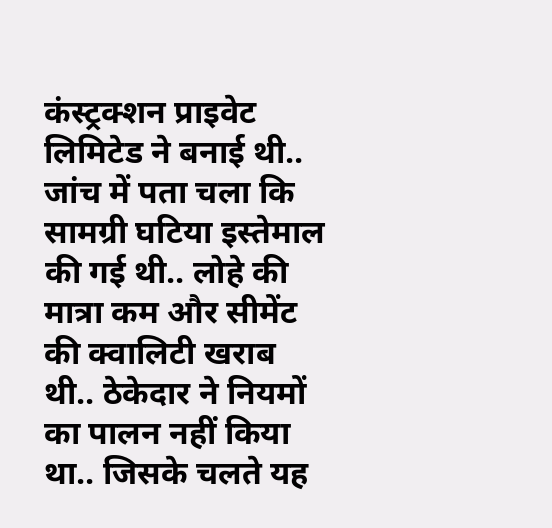कंस्ट्रक्शन प्राइवेट लिमिटेड ने बनाई थी.. जांच में पता चला कि सामग्री घटिया इस्तेमाल की गई थी.. लोहे की मात्रा कम और सीमेंट की क्वालिटी खराब थी.. ठेकेदार ने नियमों का पालन नहीं किया था.. जिसके चलते यह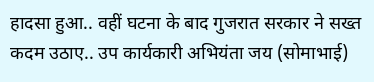हादसा हुआ.. वहीं घटना के बाद गुजरात सरकार ने सख्त कदम उठाए.. उप कार्यकारी अभियंता जय (सोमाभाई)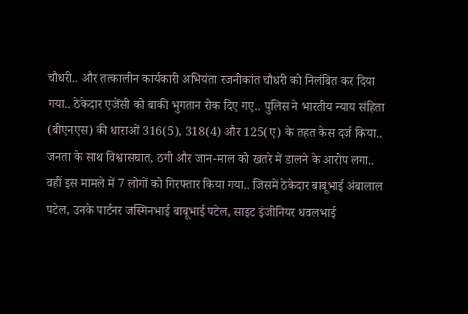चौधरी.. और तत्कालीन कार्यकारी अभियंता रजनीकांत चौधरी को निलंबित कर दिया गया.. ठेकेदार एजेंसी को बाकी भुगतान रोक दिए गए.. पुलिस ने भारतीय न्याय संहिता (बीएनएस) की धाराओं 316(5), 318(4) और 125(ए) के तहत केस दर्ज किया.. जनता के साथ विश्वासघात, ठगी और जान-माल को खतरे में डालने के आरोप लगा..
वहीं इस मामले में 7 लोगों को गिरफ्तार किया गया.. जिसमें ठेकेदार बाबूभाई अंबालाल पटेल, उनके पार्टनर जस्मिनभाई बाबूभाई पटेल, साइट इंजीनियर धवलभाई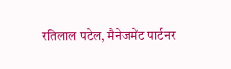रतिलाल पटेल, मैनेजमेंट पार्टनर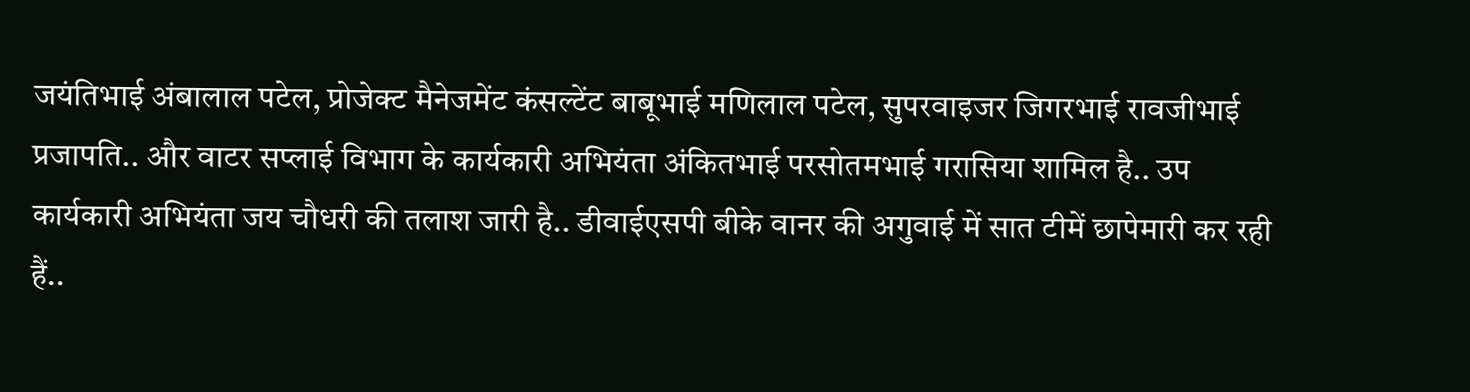जयंतिभाई अंबालाल पटेल, प्रोजेक्ट मैनेजमेंट कंसल्टेंट बाबूभाई मणिलाल पटेल, सुपरवाइजर जिगरभाई रावजीभाई प्रजापति.. और वाटर सप्लाई विभाग के कार्यकारी अभियंता अंकितभाई परसोतमभाई गरासिया शामिल है.. उप कार्यकारी अभियंता जय चौधरी की तलाश जारी है.. डीवाईएसपी बीके वानर की अगुवाई में सात टीमें छापेमारी कर रही हैं..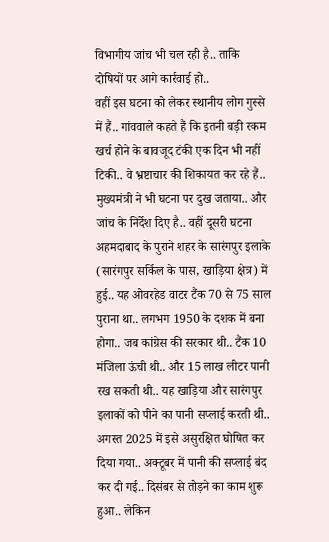विभागीय जांच भी चल रही है.. ताकि दोषियों पर आगे कार्रवाई हो..
वहीं इस घटना को लेकर स्थानीय लोग गुस्से में हैं.. गांववाले कहते हैं कि इतनी बड़ी रकम खर्च होने के बावजूद टंकी एक दिन भी नहीं टिकी.. वे भ्रष्टाचार की शिकायत कर रहे हैं.. मुख्यमंत्री ने भी घटना पर दुख जताया.. और जांच के निर्देश दिए है.. वहीं दूसरी घटना अहमदाबाद के पुराने शहर के सारंगपुर इलाके (सारंगपुर सर्किल के पास, खाड़िया क्षेत्र) में हुई.. यह ओवरहेड वाटर टैंक 70 से 75 साल पुराना था.. लगभग 1950 के दशक में बना होगा.. जब कांग्रेस की सरकार थी.. टैंक 10 मंजिला ऊंची थी.. और 15 लाख लीटर पानी रख सकती थी.. यह खाड़िया और सारंगपुर इलाकों को पीने का पानी सप्लाई करती थी..
अगस्त 2025 में इसे असुरक्षित घोषित कर दिया गया.. अक्टूबर में पानी की सप्लाई बंद कर दी गई.. दिसंबर से तोड़ने का काम शुरू हुआ.. लेकिन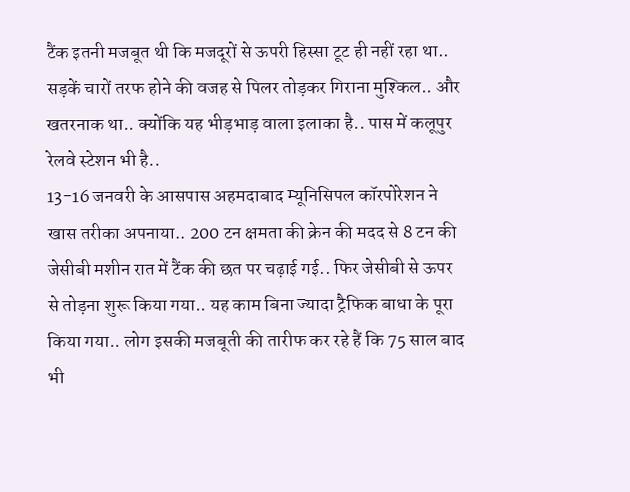टैंक इतनी मजबूत थी कि मजदूरों से ऊपरी हिस्सा टूट ही नहीं रहा था.. सड़कें चारों तरफ होने की वजह से पिलर तोड़कर गिराना मुश्किल.. और खतरनाक था.. क्योंकि यह भीड़भाड़ वाला इलाका है.. पास में कलूपुर रेलवे स्टेशन भी है..
13-16 जनवरी के आसपास अहमदाबाद म्यूनिसिपल कॉरपोरेशन ने खास तरीका अपनाया.. 200 टन क्षमता की क्रेन की मदद से 8 टन की जेसीबी मशीन रात में टैंक की छत पर चढ़ाई गई.. फिर जेसीबी से ऊपर से तोड़ना शुरू किया गया.. यह काम बिना ज्यादा ट्रैफिक बाधा के पूरा किया गया.. लोग इसकी मजबूती की तारीफ कर रहे हैं कि 75 साल बाद भी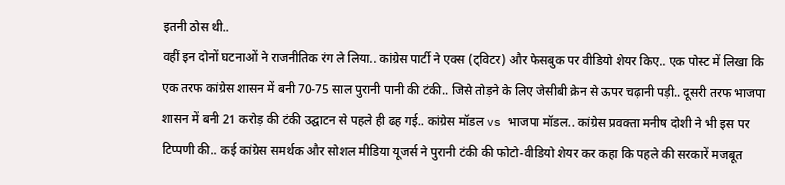इतनी ठोस थी..
वहीं इन दोनों घटनाओं ने राजनीतिक रंग ले लिया.. कांग्रेस पार्टी ने एक्स (ट्विटर) और फेसबुक पर वीडियो शेयर किए.. एक पोस्ट में लिखा कि एक तरफ कांग्रेस शासन में बनी 70-75 साल पुरानी पानी की टंकी.. जिसे तोड़ने के लिए जेसीबी क्रेन से ऊपर चढ़ानी पड़ी.. दूसरी तरफ भाजपा शासन में बनी 21 करोड़ की टंकी उद्घाटन से पहले ही ढह गई.. कांग्रेस मॉडल vs भाजपा मॉडल.. कांग्रेस प्रवक्ता मनीष दोशी ने भी इस पर टिप्पणी की.. कई कांग्रेस समर्थक और सोशल मीडिया यूजर्स ने पुरानी टंकी की फोटो-वीडियो शेयर कर कहा कि पहले की सरकारें मजबूत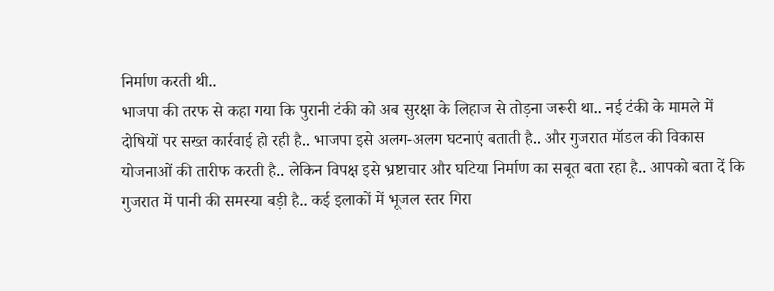निर्माण करती थी..
भाजपा की तरफ से कहा गया कि पुरानी टंकी को अब सुरक्षा के लिहाज से तोड़ना जरूरी था.. नई टंकी के मामले में दोषियों पर सख्त कार्रवाई हो रही है.. भाजपा इसे अलग-अलग घटनाएं बताती है.. और गुजरात मॉडल की विकास योजनाओं की तारीफ करती है.. लेकिन विपक्ष इसे भ्रष्टाचार और घटिया निर्माण का सबूत बता रहा है.. आपको बता दें कि गुजरात में पानी की समस्या बड़ी है.. कई इलाकों में भूजल स्तर गिरा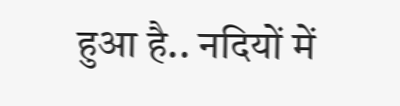हुआ है.. नदियों में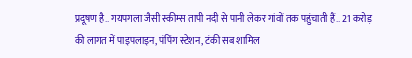प्रदूषण है.. गयपगला जैसी स्कीम्स तापी नदी से पानी लेकर गांवों तक पहुंचाती हैं.. 21 करोड़ की लागत में पाइपलाइन, पंपिंग स्टेशन, टंकी सब शामिल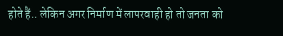होते हैं.. लेकिन अगर निर्माण में लापरवाही हो तो जनता को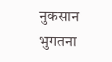नुकसान भुगतना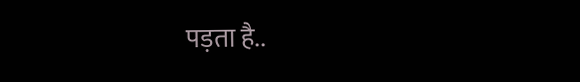पड़ता है..